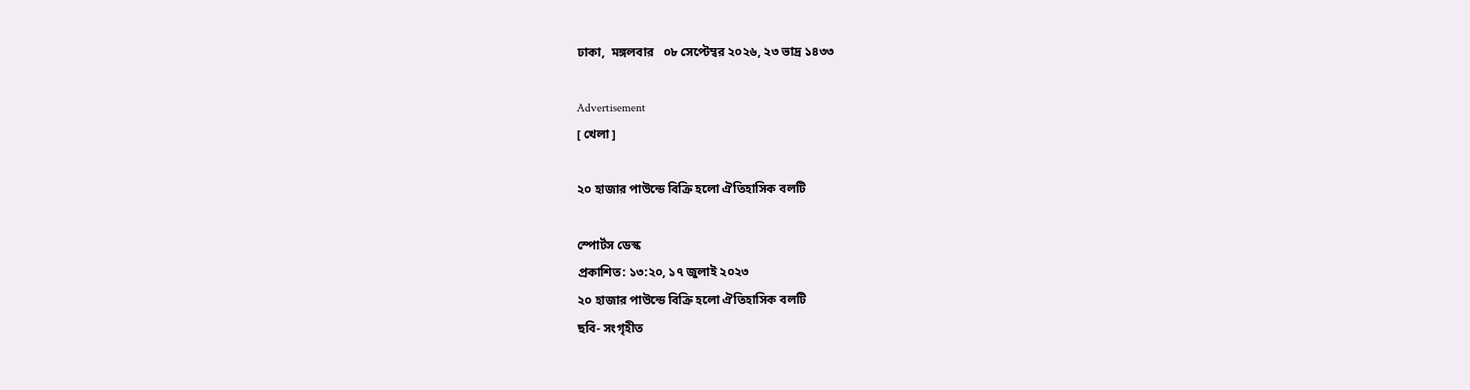ঢাকা,  মঙ্গলবার   ০৮ সেপ্টেম্বর ২০২৬, ২৩ ভাদ্র ১৪৩৩

Advertisement
[ খেলা ]

২০ হাজার পাউন্ডে বিক্রি হলো ঐতিহাসিক বলটি

স্পোর্টস ডেস্ক
প্রকাশিত: ১৩:২০, ১৭ জুলাই ২০২৩
২০ হাজার পাউন্ডে বিক্রি হলো ঐতিহাসিক বলটি
ছবি- সংগৃহীত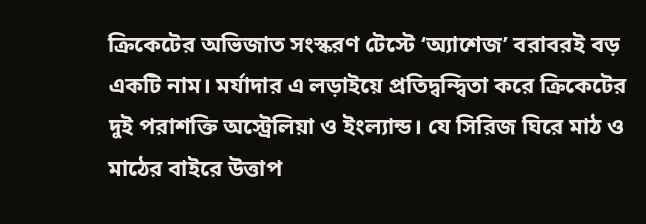ক্রিকেটের অভিজাত সংস্করণ টেস্টে ‘অ্যাশেজ’ বরাবরই বড় একটি নাম। মর্যাদার এ লড়াইয়ে প্রতিদ্বন্দ্বিতা করে ক্রিকেটের দুই পরাশক্তি অস্ট্রেলিয়া ও ইংল্যান্ড। যে সিরিজ ঘিরে মাঠ ও মাঠের বাইরে উত্তাপ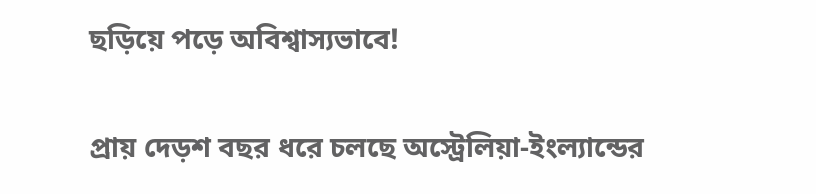ছড়িয়ে পড়ে অবিশ্বাস্যভাবে!

প্রায় দেড়শ বছর ধরে চলছে অস্ট্রেলিয়া-ইংল্যান্ডের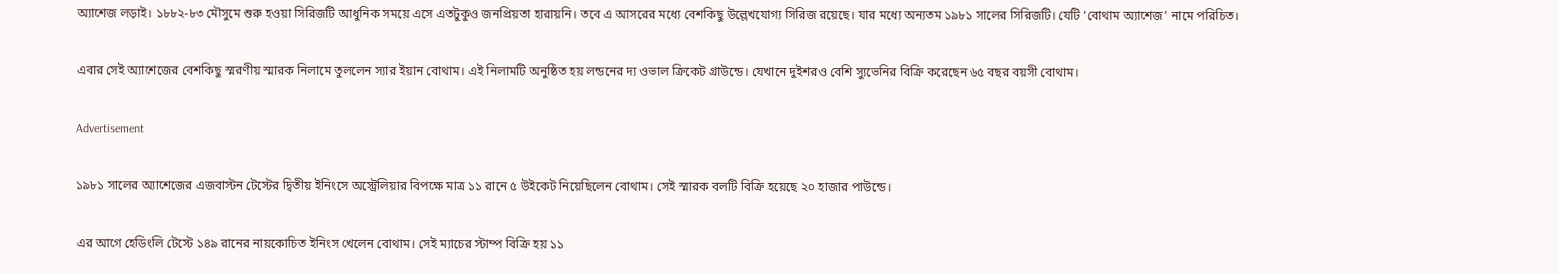অ্যাশেজ লড়াই। ১৮৮২-৮৩ মৌসুমে শুরু হওয়া সিরিজটি আধুনিক সময়ে এসে এতটুকুও জনপ্রিয়তা হারায়নি। তবে এ আসরের মধ্যে বেশকিছু উল্লেখযোগ্য সিরিজ রয়েছে। যার মধ্যে অন্যতম ১৯৮১ সালের সিরিজটি। যেটি ‘বোথাম অ্যাশেজ’ নামে পরিচিত।

এবার সেই অ্যাশেজের বেশকিছু স্মরণীয় স্মারক নিলামে তুললেন স্যার ইয়ান বোথাম। এই নিলামটি অনুষ্ঠিত হয় লন্ডনের দ্য ওভাল ক্রিকেট গ্রাউন্ডে। যেখানে দুইশরও বেশি স্যুভেনির বিক্রি করেছেন ৬৫ বছর বয়সী বোথাম।

Advertisement

১৯৮১ সালের অ্যাশেজের এজবাস্টন টেস্টের দ্বিতীয় ইনিংসে অস্ট্রেলিয়ার বিপক্ষে মাত্র ১১ রানে ৫ উইকেট নিয়েছিলেন বোথাম। সেই স্মারক বলটি বিক্রি হয়েছে ২০ হাজার পাউন্ডে।

এর আগে হেডিংলি টেস্টে ১৪৯ রানের নায়কোচিত ইনিংস খেলেন বোথাম। সেই ম্যাচের স্টাম্প বিক্রি হয় ১১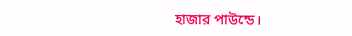হাজার পাউন্ডে।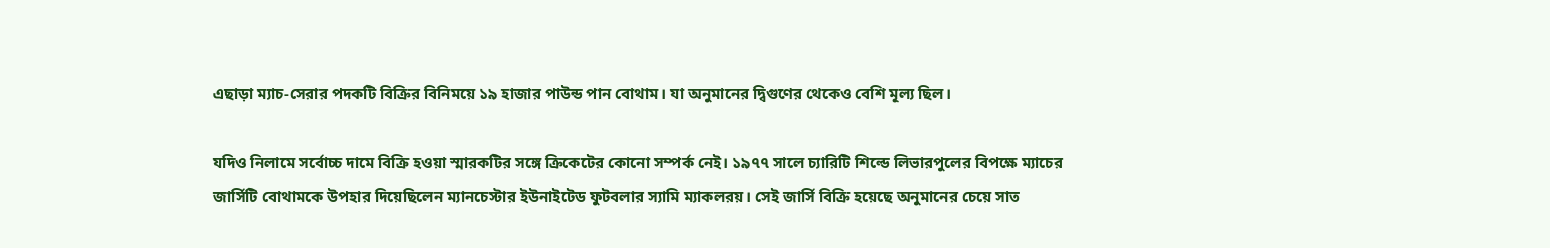এছাড়া ম্যাচ-সেরার পদকটি বিক্রির বিনিময়ে ১৯ হাজার পাউন্ড পান বোথাম। যা অনুমানের দ্বিগুণের থেকেও বেশি মূল্য ছিল।

যদিও নিলামে সর্বোচ্চ দামে বিক্রি হওয়া স্মারকটির সঙ্গে ক্রিকেটের কোনো সম্পর্ক নেই। ১৯৭৭ সালে চ্যারিটি শিল্ডে লিভারপুলের বিপক্ষে ম্যাচের জার্সিটি বোথামকে উপহার দিয়েছিলেন ম্যানচেস্টার ইউনাইটেড ফুটবলার স্যামি ম্যাকলরয়। সেই জার্সি বিক্রি হয়েছে অনুমানের চেয়ে সাত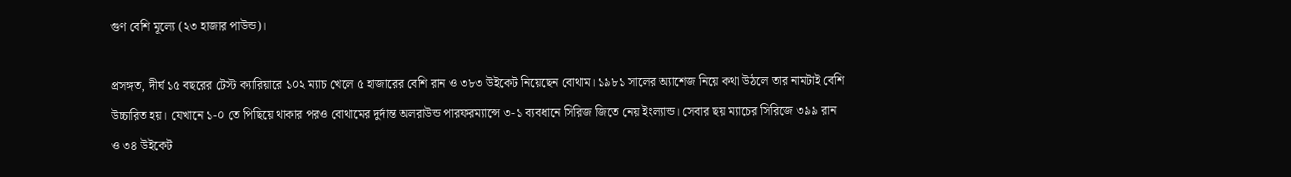গুণ বেশি মূল্যে (২৩ হাজার পাউন্ড)।

প্রসঙ্গত, দীর্ঘ ১৫ বছরের টেস্ট ক্যারিয়ারে ১০২ ম্যাচ খেলে ৫ হাজারের বেশি রান ও ৩৮৩ উইকেট নিয়েছেন বোথাম। ১৯৮১ সালের অ্যাশেজ নিয়ে কথা উঠলে তার নামটাই বেশি উচ্চারিত হয়। যেখানে ১-০ তে পিছিয়ে থাকার পরও বোথামের দুর্দান্ত অলরাউন্ড পারফরম্যান্সে ৩-১ ব্যবধানে সিরিজ জিতে নেয় ইংল্যান্ড। সেবার ছয় ম্যাচের সিরিজে ৩৯৯ রান ও ৩৪ উইকেট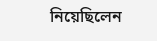নিয়েছিলেন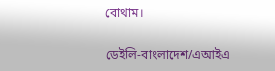বোথাম।

ডেইলি-বাংলাদেশ/এআইএ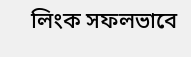লিংক সফলভাবে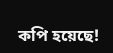কপি হয়েছে!